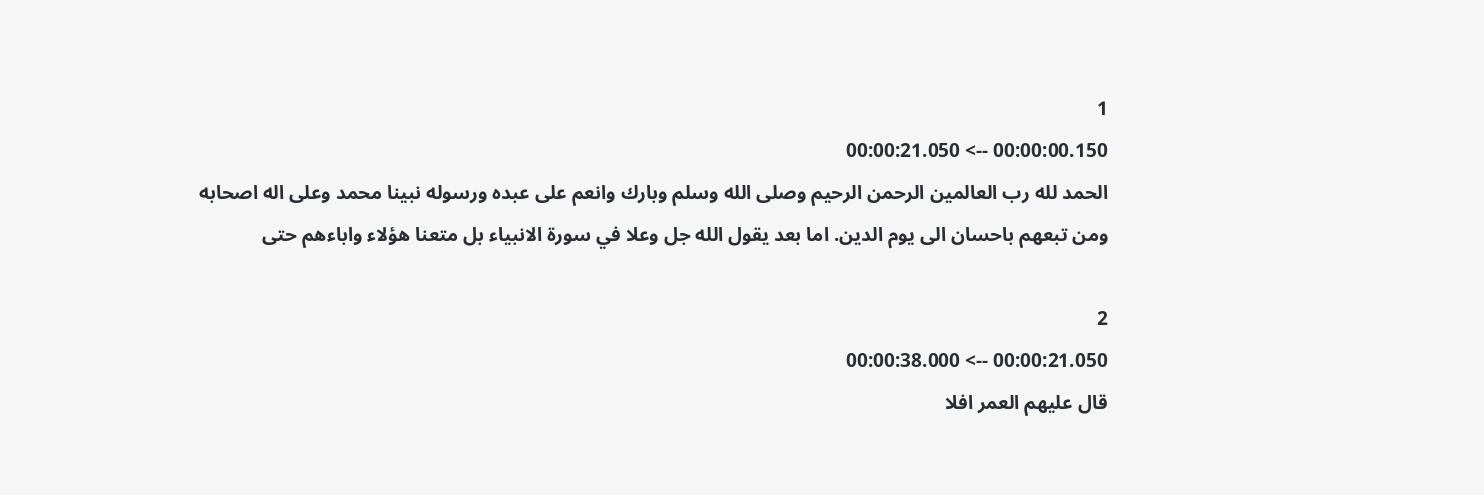1
00:00:00.150 --> 00:00:21.050
الحمد لله رب العالمين الرحمن الرحيم وصلى الله وسلم وبارك وانعم على عبده ورسوله نبينا محمد وعلى اله اصحابه ومن تبعهم باحسان الى يوم الدين. اما بعد يقول الله جل وعلا في سورة الانبياء بل متعنا هؤلاء واباءهم حتى

2
00:00:21.050 --> 00:00:38.000
قال عليهم العمر افلا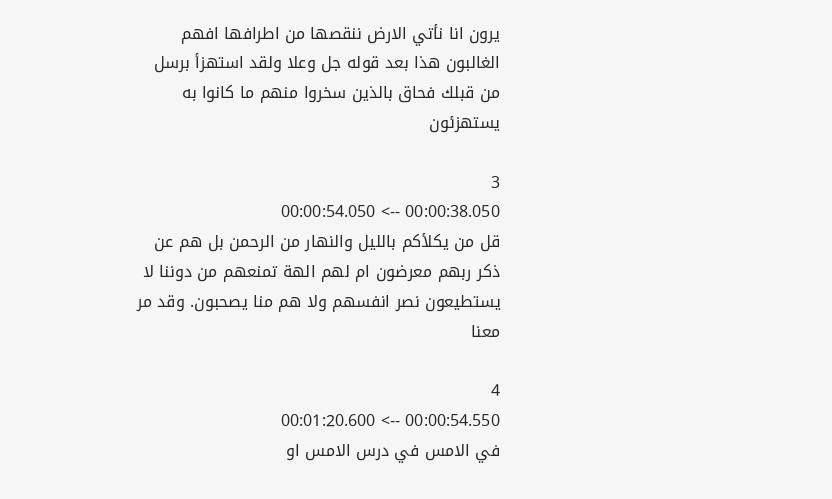يرون انا نأتي الارض ننقصها من اطرافها افهم الغالبون هذا بعد قوله جل وعلا ولقد استهزأ برسل من قبلك فحاق بالذين سخروا منهم ما كانوا به يستهزئون

3
00:00:38.050 --> 00:00:54.050
قل من يكلأكم بالليل والنهار من الرحمن بل هم عن ذكر ربهم معرضون ام لهم الهة تمنعهم من دوننا لا يستطيعون نصر انفسهم ولا هم منا يصحبون. وقد مر معنا

4
00:00:54.550 --> 00:01:20.600
في الامس في درس الامس او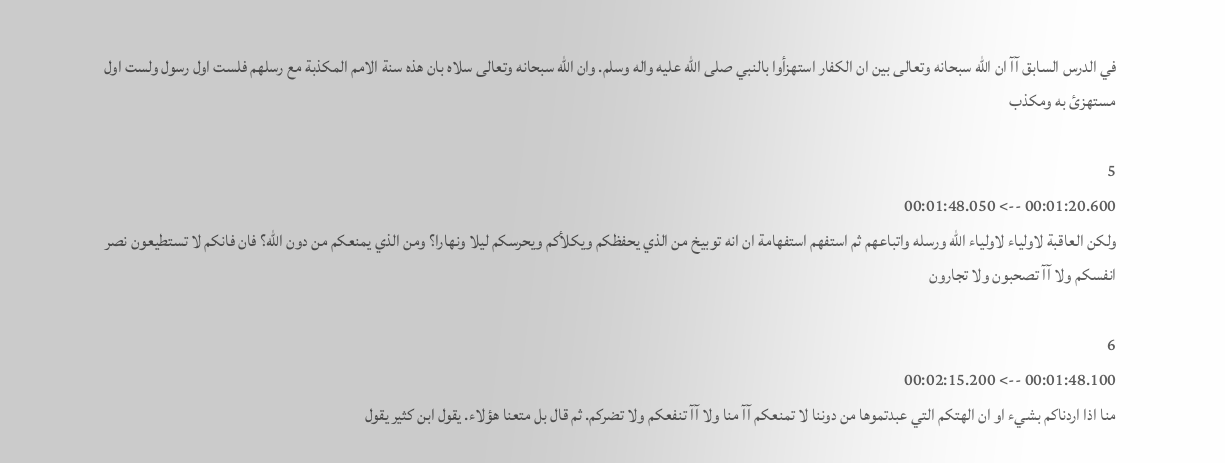في الدرس السابق آآ ان الله سبحانه وتعالى بين ان الكفار استهزأوا بالنبي صلى الله عليه واله وسلم. وان الله سبحانه وتعالى سلاه بان هذه سنة الامم المكذبة مع رسلهم فلست اول رسول ولست اول مستهزئ به ومكذب

5
00:01:20.600 --> 00:01:48.050
ولكن العاقبة لاولياء لاولياء الله ورسله واتباعهم ثم استفهم استفهامة ان انه توبيخ من الذي يحفظكم ويكلأكم ويحرسكم ليلا ونهارا؟ ومن الذي يمنعكم من دون الله؟ فان فانكم لا تستطيعون نصر انفسكم ولا آآ تصحبون ولا تجارون

6
00:01:48.100 --> 00:02:15.200
منا اذا اردناكم بشيء او ان الهتكم التي عبدتموها من دوننا لا تمنعكم آآ منا ولا آآ تنفعكم ولا تضركم. ثم قال بل متعنا هؤلاء. يقول ابن كثير يقول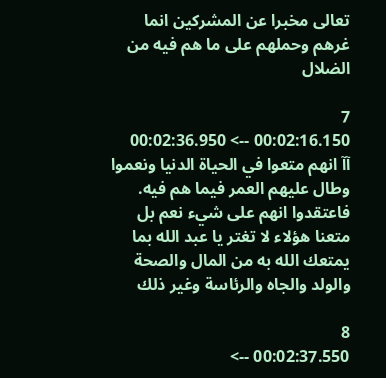تعالى مخبرا عن المشركين انما غرهم وحملهم على ما هم فيه من الضلال

7
00:02:16.150 --> 00:02:36.950
آآ انهم متعوا في الحياة الدنيا ونعموا وطال عليهم العمر فيما هم فيه. فاعتقدوا انهم على شيء نعم بل متعنا هؤلاء لا تغتر يا عبد الله بما يمتعك الله به من المال والصحة والولد والجاه والرئاسة وغير ذلك

8
00:02:37.550 -->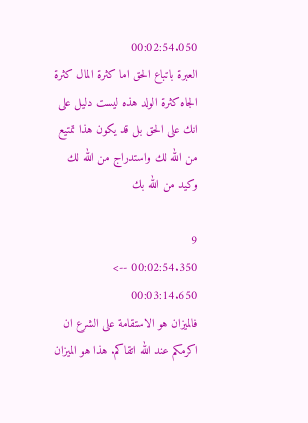00:02:54.050
العبرة باتباع الحق اما كثرة المال كثرة الجاه كثرة الولد هذه ليست دليل على انك على الحق بل قد يكون هذا تمتيع من الله لك واستدراج من الله لك وكيد من الله بك

9
00:02:54.350 --> 00:03:14.650
فالميزان هو الاستقامة على الشرع ان اكرمكم عند الله اتقاكم. هذا هو الميزان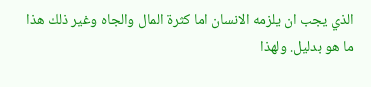الذي يجب ان يلزمه الانسان اما كثرة المال والجاه وغير ذلك هذا ما هو بدليل. ولهذا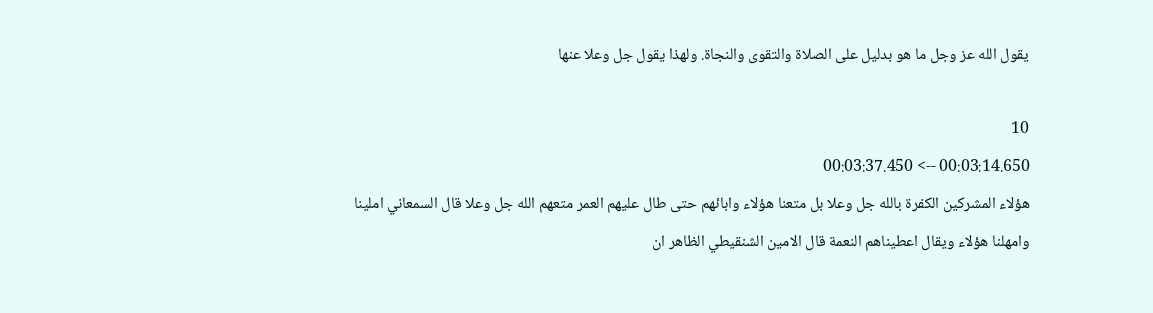يقول الله عز وجل ما هو بدليل على الصلاة والتقوى والنجاة. ولهذا يقول جل وعلا عنها

10
00:03:14.650 --> 00:03:37.450
هؤلاء المشركين الكفرة بالله جل وعلا بل متعنا هؤلاء وابائهم حتى طال عليهم العمر متعهم الله جل وعلا قال السمعاني املينا وامهلنا هؤلاء ويقال اعطيناهم النعمة قال الامين الشنقيطي الظاهر ان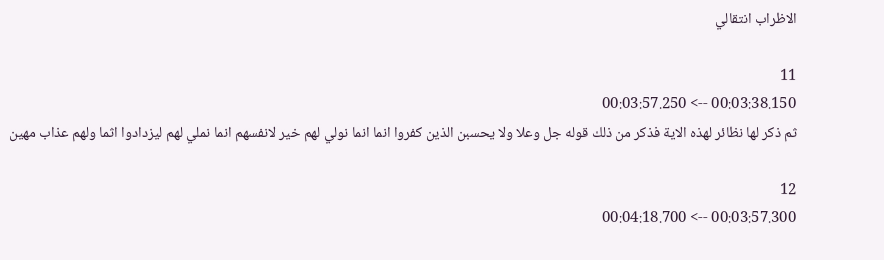الاظراب انتقالي

11
00:03:38.150 --> 00:03:57.250
ثم ذكر لها نظائر لهذه الاية فذكر من ذلك قوله جل وعلا ولا يحسبن الذين كفروا انما انما نولي لهم خير لانفسهم انما نملي لهم ليزدادوا اثما ولهم عذاب مهين

12
00:03:57.300 --> 00:04:18.700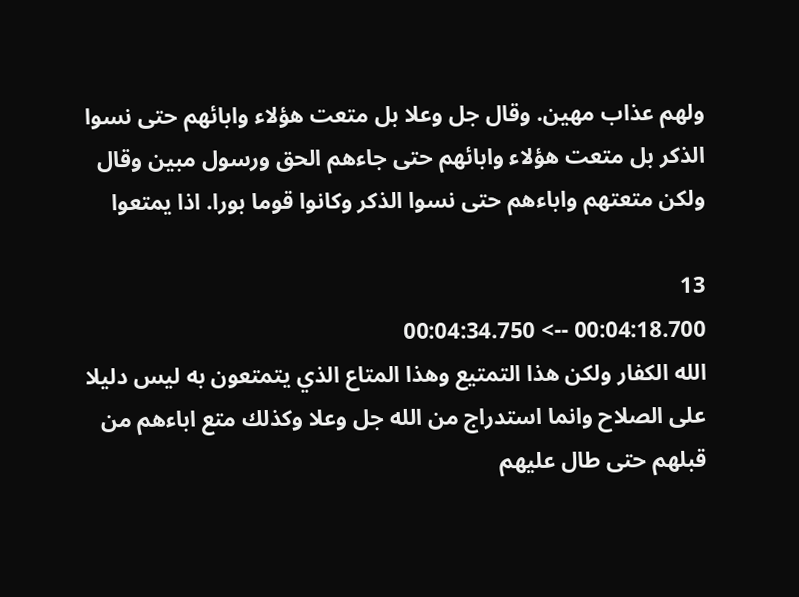ولهم عذاب مهين. وقال جل وعلا بل متعت هؤلاء وابائهم حتى نسوا الذكر بل متعت هؤلاء وابائهم حتى جاءهم الحق ورسول مبين وقال ولكن متعتهم واباءهم حتى نسوا الذكر وكانوا قوما بورا. اذا يمتعوا

13
00:04:18.700 --> 00:04:34.750
الله الكفار ولكن هذا التمتيع وهذا المتاع الذي يتمتعون به ليس دليلا على الصلاح وانما استدراج من الله جل وعلا وكذلك متع اباءهم من قبلهم حتى طال عليهم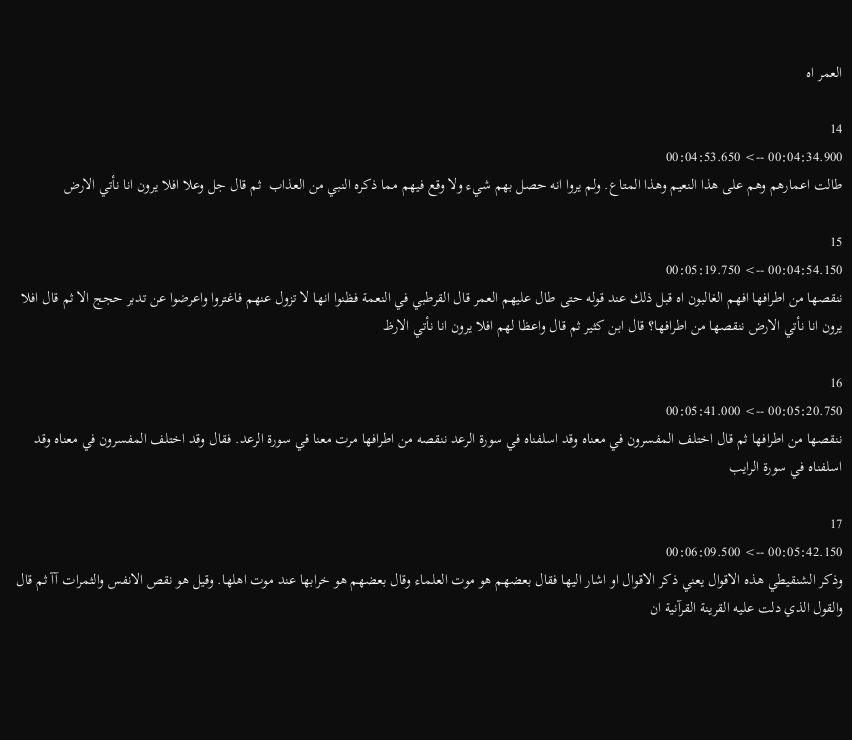العمر اه

14
00:04:34.900 --> 00:04:53.650
طالت اعمارهم وهم على هذا النعيم وهذا المتاع. ولم يروا انه حصل بهم شيء ولا وقع فيهم مما ذكره النبي من العذاب  ثم قال جل وعلا افلا يرون انا نأتي الارض

15
00:04:54.150 --> 00:05:19.750
ننقصها من اطرافها افهم الغالبون اه قبل ذلك عند قوله حتى طال عليهم العمر قال القرطبي في النعمة فظنوا انها لا تزول عنهم فاغتروا واعرضوا عن تدبر حجج الا ثم قال افلا يرون انا نأتي الارض ننقصها من اطرافها؟ قال ابن كثير ثم قال واعظا لهم افلا يرون انا نأتي الارظ

16
00:05:20.750 --> 00:05:41.000
ننقصها من اطرافها ثم قال اختلف المفسرون في معناه وقد اسلفناه في سورة الرعد ننقصه من اطرافها مرت معنا في سورة الرعد. فقال وقد اختلف المفسرون في معناه وقد اسلفناه في سورة الرايب

17
00:05:42.150 --> 00:06:09.500
وذكر الشنقيطي هذه الاقوال يعني ذكر الاقوال او اشار اليها فقال بعضهم هو موت العلماء وقال بعضهم هو خرابها عند موت اهلها. وقيل هو نقص الانفس والثمرات آآ ثم قال والقول الذي دلت عليه القرينة القرآنية ان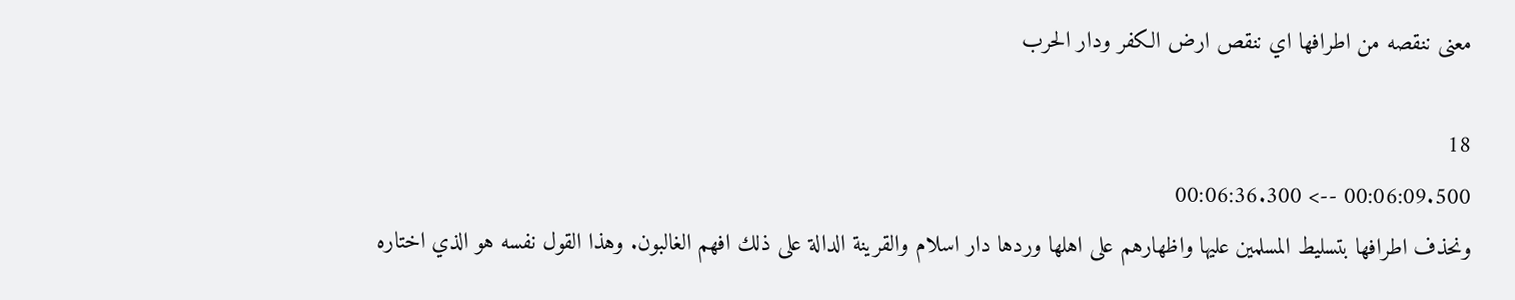معنى ننقصه من اطرافها اي ننقص ارض الكفر ودار الحرب

18
00:06:09.500 --> 00:06:36.300
ونحذف اطرافها بتسليط المسلمين عليها واظهارهم على اهلها وردها دار اسلام والقرينة الدالة على ذلك افهم الغالبون. وهذا القول نفسه هو الذي اختاره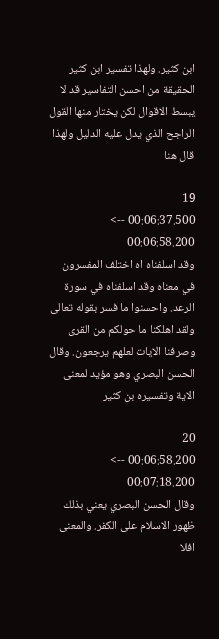ابن كثير. ولهذا تفسير ابن كثير الحقيقة من احسن التفاسير قد لا يبسط الاقوال لكن يختار منها القول الراجح الذي يدل عليه الدليل ولهذا قال هنا

19
00:06:37.500 --> 00:06:58.200
وقد اسلفناه اه اختلف المفسرون في معناه وقد اسلفناه في سورة الرعد. واحسنوا ما فسر بقوله تعالى ولقد اهلكنا ما حولكم من القرى وصرفنا الايات لعلهم يرجعون. وقال الحسن البصري وهو مؤيد لمعنى الاية وتفسيره بن كثير

20
00:06:58.200 --> 00:07:18.200
وقال الحسن البصري يعني بذلك ظهور الاسلام على الكفر. والمعنى افلا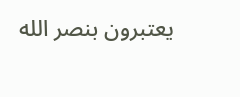يعتبرون بنصر الله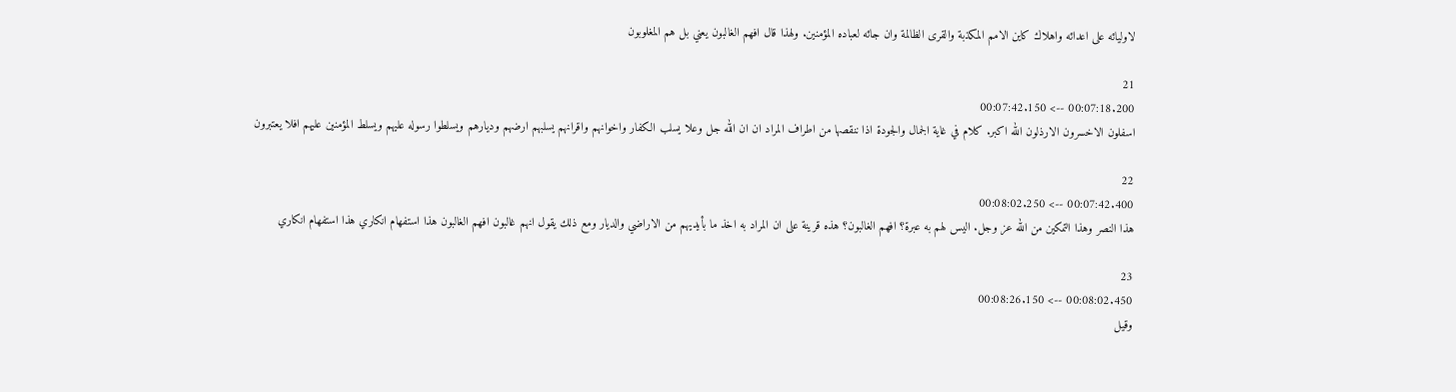لاوليائه على اعدائه واهلاك كاين الامم المكذبة والقرى الظالمة وان جائه لعباده المؤمنين. ولهذا قال افهم الغالبون يعني بل هم المغلوبون

21
00:07:18.200 --> 00:07:42.150
اسفلون الاخسرون الارذلون الله اكبر. كلام في غاية الجمال والجودة اذا ننقصها من اطراف المراد ان ان الله جل وعلا يسلب الكفار واخوانهم واقرانهم يسلبهم ارضهم وديارهم ويسلطوا رسوله عليهم ويسلط المؤمنين عليهم افلا يعتبرون

22
00:07:42.400 --> 00:08:02.250
هذا النصر وهذا التمكين من الله عز وجل. اليس لهم به عبرة؟ افهم الغالبون؟ هذه قرينة على ان المراد به اخذ ما بأيديهم من الاراضي والديار ومع ذلك يقول انهم غالبون افهم الغالبون هذا استفهام انكاري هذا استفهام انكاري

23
00:08:02.450 --> 00:08:26.150
وقيل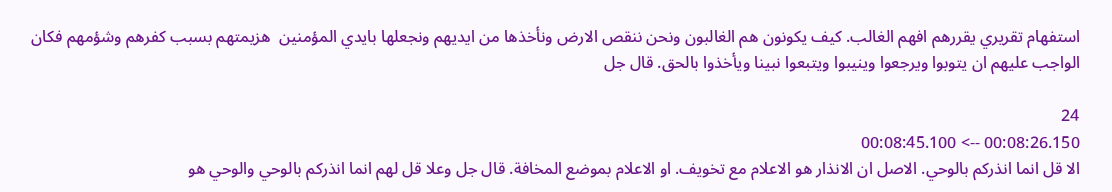استفهام تقريري يقررهم افهم الغالب. كيف يكونون هم الغالبون ونحن ننقص الارض ونأخذها من ايديهم ونجعلها بايدي المؤمنين  هزيمتهم بسبب كفرهم وشؤمهم فكان الواجب عليهم ان يتوبوا ويرجعوا وينيبوا ويتبعوا نبينا ويأخذوا بالحق. قال جل

24
00:08:26.150 --> 00:08:45.100
الا قل انما انذركم بالوحي. الاصل ان الانذار هو الاعلام مع تخويف. او الاعلام بموضع المخافة. قال جل وعلا قل لهم انما انذركم بالوحي والوحي هو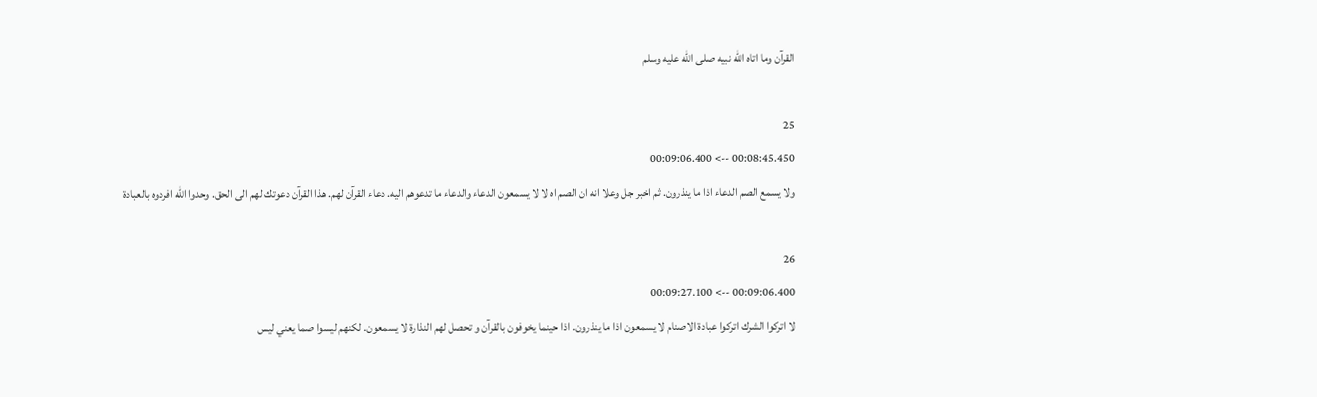القرآن وما اتاه الله نبيه صلى الله عليه وسلم

25
00:08:45.450 --> 00:09:06.400
ولا يسمع الصم الدعاء اذا ما ينذرون. ثم اخبر جل وعلا انه ان الصم اه لا لا يسمعون الدعاء والدعاء ما تدعوهم اليه. دعاء القرآن لهم. هذا القرآن دعوتك لهم الى الحق. وحدوا الله افردوه بالعبادة

26
00:09:06.400 --> 00:09:27.100
لا اتركوا الشرك اتركوا عبادة الاصنام لا يسمعون اذا ما ينذرون. اذا حينما يخوفون بالقرآن و تحصل لهم النذارة لا يسمعون. لكنهم ليسوا صما يعني ليس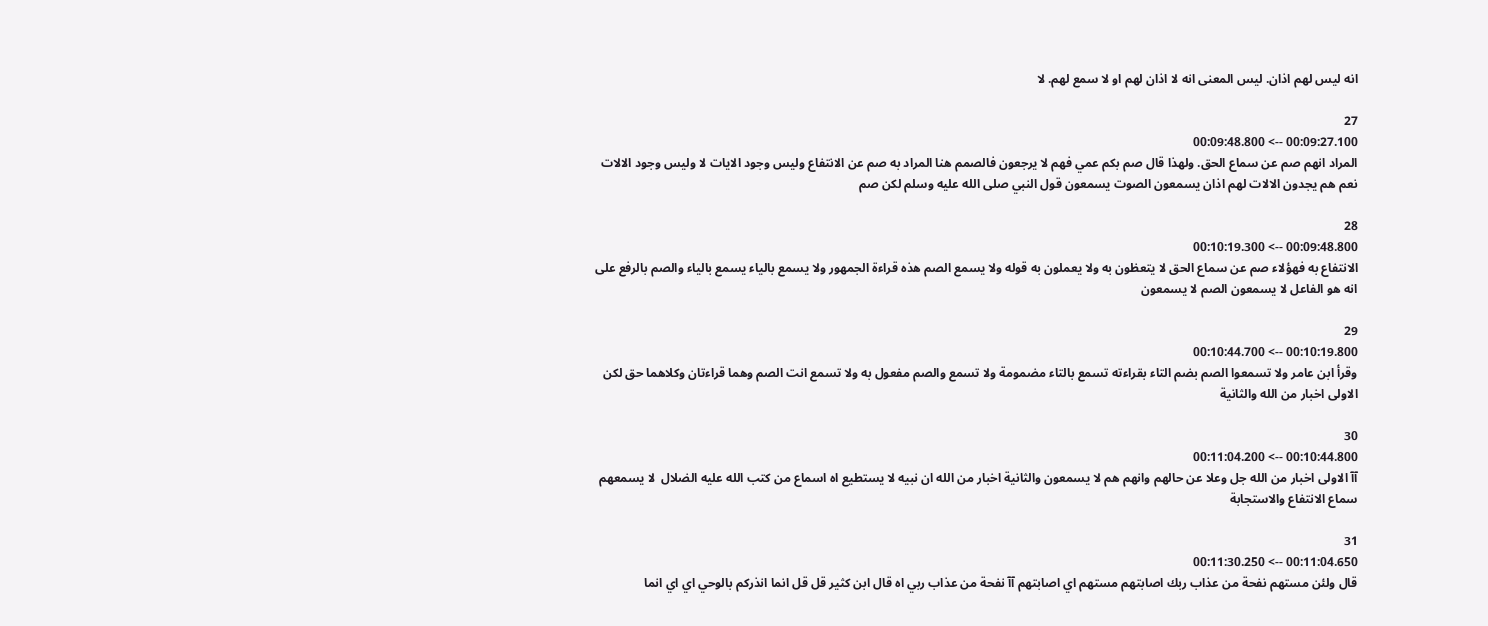انه ليس لهم اذان. ليس المعنى انه لا اذان لهم او لا سمع لهم. لا

27
00:09:27.100 --> 00:09:48.800
المراد انهم صم عن سماع الحق. ولهذا قال صم بكم عمي فهم لا يرجعون فالصمم هنا المراد به صم عن الانتفاع وليس وجود الايات لا وليس وجود الالات نعم هم يجدون الالات لهم اذان يسمعون الصوت يسمعون قول النبي صلى الله عليه وسلم لكن صم

28
00:09:48.800 --> 00:10:19.300
الانتفاع به فهؤلاء صم عن سماع الحق لا يتعظون به ولا يعملون به قوله ولا يسمع الصم هذه قراءة الجمهور ولا يسمع بالياء يسمع بالياء والصم بالرفع على انه هو الفاعل لا يسمعون الصم لا يسمعون

29
00:10:19.800 --> 00:10:44.700
وقرأ ابن عامر ولا تسمعوا الصم بضم التاء بقراءته تسمع بالتاء مضمومة ولا تسمع والصم مفعول به ولا تسمع انت الصم وهما قراءتان وكلاهما حق لكن الاولى اخبار من الله والثانية

30
00:10:44.800 --> 00:11:04.200
آآ الاولى اخبار من الله جل وعلا عن حالهم وانهم هم لا يسمعون والثانية اخبار من الله ان نبيه لا يستطيع اه اسماع من كتب الله عليه الضلال  لا يسمعهم سماع الانتفاع والاستجابة

31
00:11:04.650 --> 00:11:30.250
قال ولئن مستهم نفحة من عذاب ربك اصابتهم مستهم اي اصابتهم آآ نفحة من عذاب ربي اه قال ابن كثير قل قل انما انذركم بالوحي اي اي انما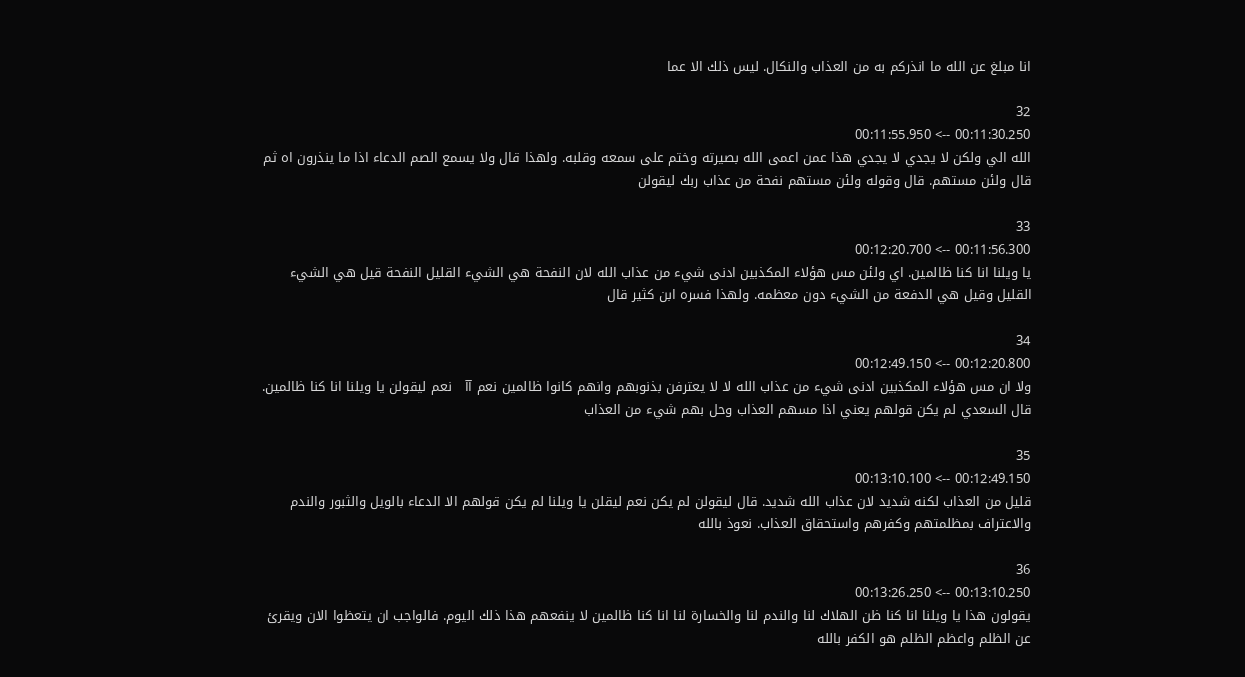انا مبلغ عن الله ما انذركم به من العذاب والنكال. ليس ذلك الا عما

32
00:11:30.250 --> 00:11:55.950
الله الي ولكن لا يجدي لا يجدي هذا عمن اعمى الله بصيرته وختم على سمعه وقلبه. ولهذا قال ولا يسمع الصم الدعاء اذا ما ينذرون اه ثم قال ولئن مستهم. قال وقوله ولئن مستهم نفحة من عذاب ربك ليقولن

33
00:11:56.300 --> 00:12:20.700
يا ويلنا انا كنا ظالمين. اي ولئن مس هؤلاء المكذبين ادنى شيء من عذاب الله لان النفحة هي الشيء القليل النفحة قيل هي الشيء القليل وقيل هي الدفعة من الشيء دون معظمه. ولهذا فسره ابن كثير قال

34
00:12:20.800 --> 00:12:49.150
ولا ان مس هؤلاء المكذبين ادنى شيء من عذاب الله لا لا يعترفن بذنوبهم وانهم كانوا ظالمين نعم آآ   نعم ليقولن يا ويلنا انا كنا ظالمين. قال السعدي لم يكن قولهم يعني اذا مسهم العذاب وحل بهم شيء من العذاب

35
00:12:49.150 --> 00:13:10.100
قليل من العذاب لكنه شديد لان عذاب الله شديد. قال ليقولن لم يكن نعم ليقلن يا ويلنا لم يكن قولهم الا الدعاء بالويل والثبور والندم والاعتراف بمظلمتهم وكفرهم واستحقاق العذاب. نعوذ بالله

36
00:13:10.250 --> 00:13:26.250
يقولون هذا يا ويلنا انا كنا ظن الهلاك لنا والندم لنا والخسارة لنا انا كنا ظالمين لا ينفعهم هذا ذلك اليوم. فالواجب ان يتعظوا الان ويقرئ عن الظلم واعظم الظلم هو الكفر بالله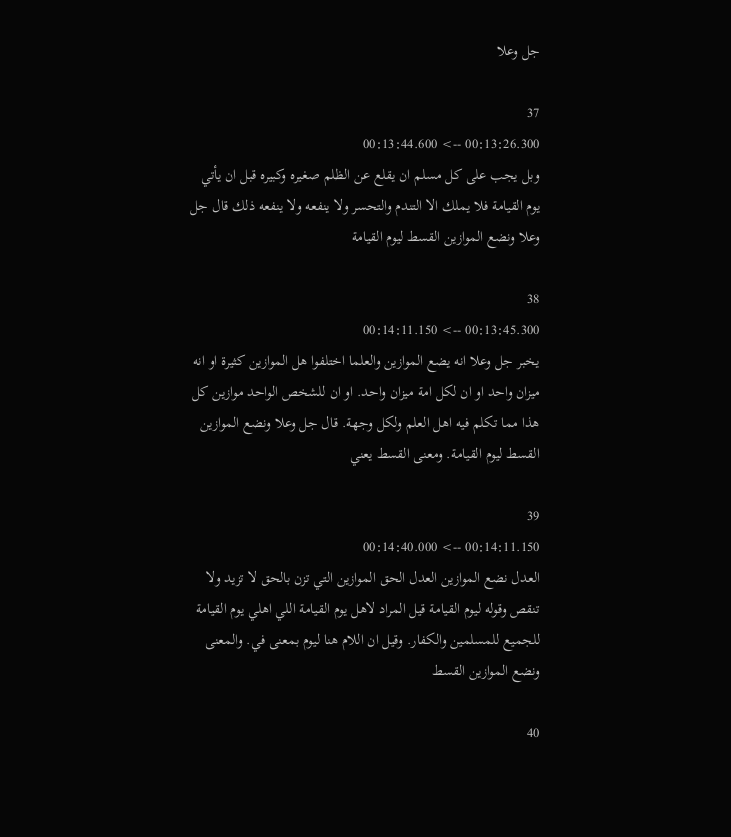جل وعلا

37
00:13:26.300 --> 00:13:44.600
وبل يجب على كل مسلم ان يقلع عن الظلم صغيره وكبيره قبل ان يأتي يوم القيامة فلا يملك الا التندم والتحسر ولا ينفعه ولا ينفعه ذلك قال جل وعلا ونضع الموازين القسط ليوم القيامة

38
00:13:45.300 --> 00:14:11.150
يخبر جل وعلا انه يضع الموازين والعلما اختلفوا هل الموازين كثيرة او انه ميزان واحد او ان لكل امة ميزان واحد. او ان للشخص الواحد موازين كل هذا مما تكلم فيه اهل العلم ولكل وجهة. قال جل وعلا ونضع الموازين القسط ليوم القيامة. ومعنى القسط يعني

39
00:14:11.150 --> 00:14:40.000
العدل نضع الموازين العدل الحق الموازين التي تزن بالحق لا تزيد ولا تنقص وقوله ليوم القيامة قيل المراد لاهل يوم القيامة اللي اهلي يوم القيامة للجميع للمسلمين والكفار. وقيل ان اللام هنا ليوم بمعنى في. والمعنى ونضع الموازين القسط

40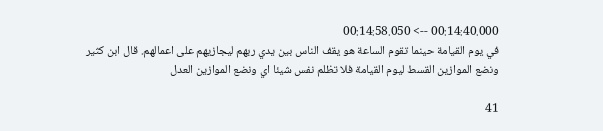00:14:40.000 --> 00:14:58.050
في يوم القيامة حينما تقوم الساعة هو يقف الناس بين يدي ربهم ليجازيهم على اعمالهم. قال ابن كثير ونضع الموازين القسط ليوم القيامة فلا تظلم نفس شيئا اي ونضع الموازين العدل

41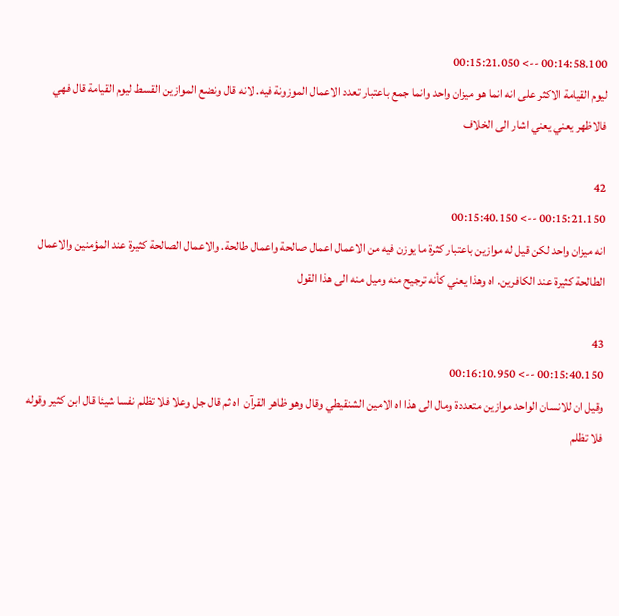00:14:58.100 --> 00:15:21.050
ليوم القيامة الاكثر على انه انما هو ميزان واحد وانما جمع باعتبار تعدد الاعمال الموزونة فيه. لانه قال ونضع الموازين القسط ليوم القيامة قال فهي فالاظهر يعني يعني اشار الى الخلاف

42
00:15:21.150 --> 00:15:40.150
انه ميزان واحد لكن قيل له موازين باعتبار كثرة ما يوزن فيه من الاعمال اعمال صالحة واعمال طالحة. والاعمال الصالحة كثيرة عند المؤمنين والاعمال الطالحة كثيرة عند الكافرين. اه وهذا يعني كأنه ترجيح منه وميل منه الى هذا القول

43
00:15:40.150 --> 00:16:10.950
وقيل ان للانسان الواحد موازين متعددة ومال الى هذا اه الامين الشنقيطي وقال وهو ظاهر القرآن  اه ثم قال جل وعلا فلا تظلم نفسا شيئا قال ابن كثير وقوله فلا تظلم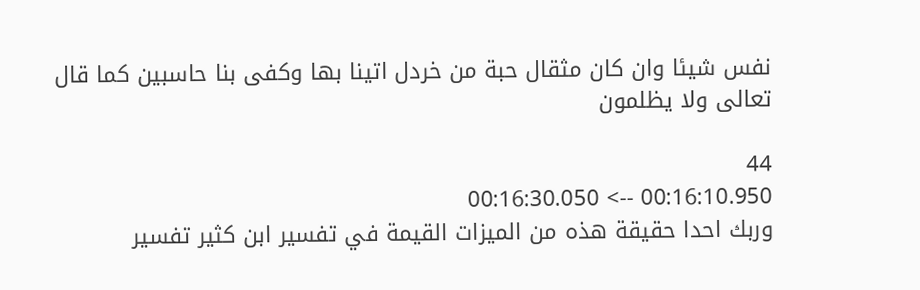نفس شيئا وان كان مثقال حبة من خردل اتينا بها وكفى بنا حاسبين كما قال تعالى ولا يظلمون

44
00:16:10.950 --> 00:16:30.050
وربك احدا حقيقة هذه من الميزات القيمة في تفسير ابن كثير تفسير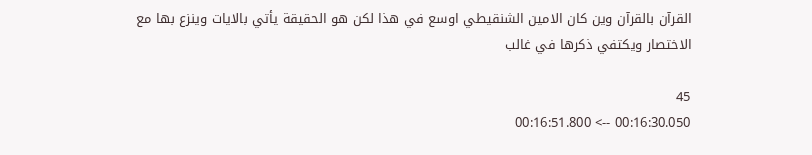القرآن بالقرآن وين كان الامين الشنقيطي اوسع في هذا لكن هو الحقيقة يأتي بالايات وينزع بها مع الاختصار ويكتفي ذكرها في غالب

45
00:16:30.050 --> 00:16:51.800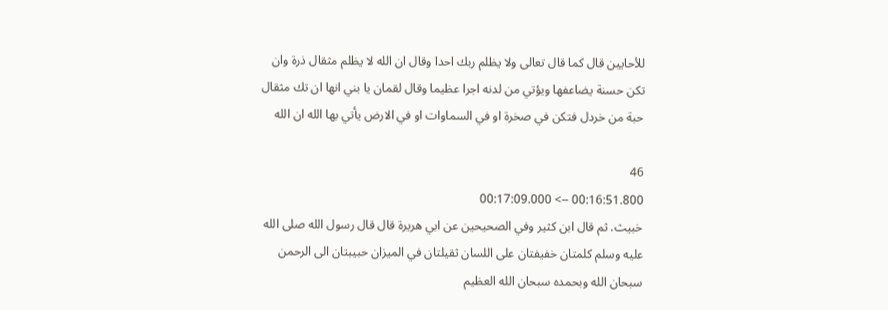للأحايين قال كما قال تعالى ولا يظلم ربك احدا وقال ان الله لا يظلم مثقال ذرة وان تكن حسنة يضاعفها ويؤتي من لدنه اجرا عظيما وقال لقمان يا بني انها ان تك مثقال حبة من خردل فتكن في صخرة او في السماوات او في الارض يأتي بها الله ان الله

46
00:16:51.800 --> 00:17:09.000
خبيث. ثم قال ابن كثير وفي الصحيحين عن ابي هريرة قال قال رسول الله صلى الله عليه وسلم كلمتان خفيفتان على اللسان ثقيلتان في الميزان حبيبتان الى الرحمن سبحان الله وبحمده سبحان الله العظيم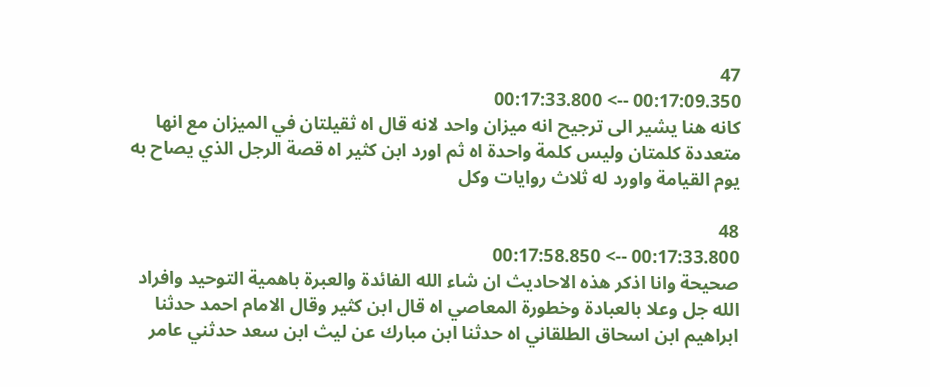47
00:17:09.350 --> 00:17:33.800
كانه هنا يشير الى ترجيح انه ميزان واحد لانه قال اه ثقيلتان في الميزان مع انها متعددة كلمتان وليس كلمة واحدة اه ثم اورد ابن كثير اه قصة الرجل الذي يصاح به يوم القيامة واورد له ثلاث روايات وكل

48
00:17:33.800 --> 00:17:58.850
صحيحة وانا اذكر هذه الاحاديث ان شاء الله الفائدة والعبرة باهمية التوحيد وافراد الله جل وعلا بالعبادة وخطورة المعاصي اه قال ابن كثير وقال الامام احمد حدثنا ابراهيم ابن اسحاق الطلقاني اه حدثنا ابن مبارك عن ليث ابن سعد حدثني عامر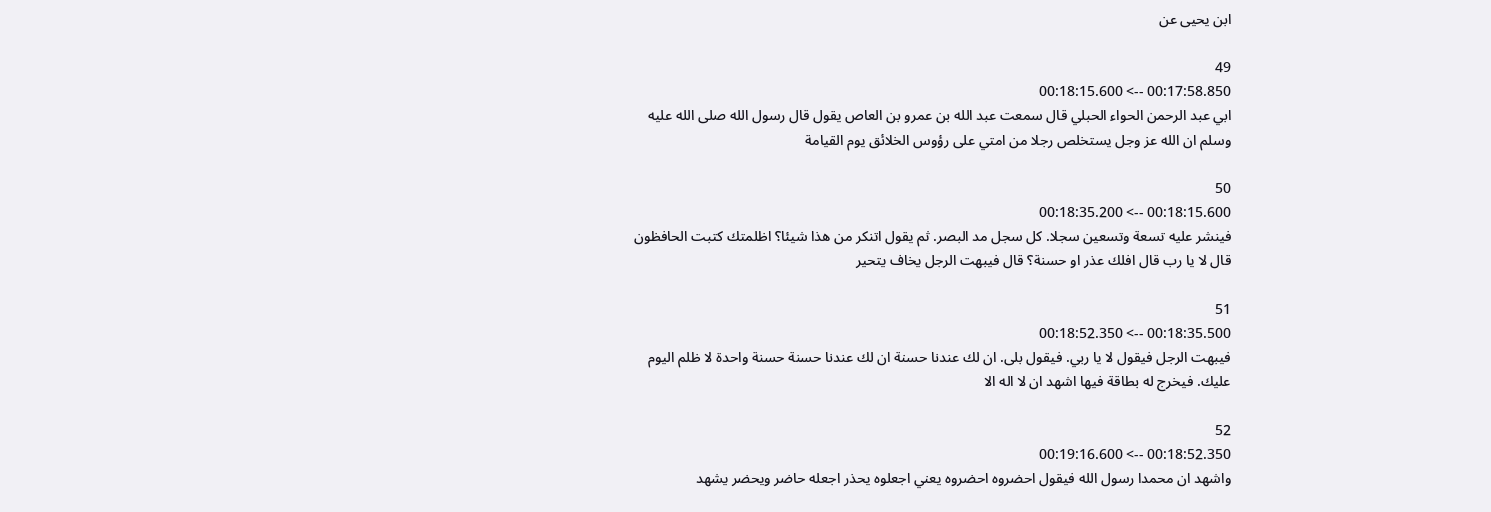ابن يحيى عن

49
00:17:58.850 --> 00:18:15.600
ابي عبد الرحمن الحواء الحبلي قال سمعت عبد الله بن عمرو بن العاص يقول قال رسول الله صلى الله عليه وسلم ان الله عز وجل يستخلص رجلا من امتي على رؤوس الخلائق يوم القيامة

50
00:18:15.600 --> 00:18:35.200
فينشر عليه تسعة وتسعين سجلا. كل سجل مد البصر. ثم يقول اتنكر من هذا شيئا؟ اظلمتك كتبت الحافظون قال لا يا رب قال افلك عذر او حسنة؟ قال فيبهت الرجل يخاف يتحير

51
00:18:35.500 --> 00:18:52.350
فيبهت الرجل فيقول لا يا ربي. فيقول بلى. ان لك عندنا حسنة ان لك عندنا حسنة حسنة واحدة لا ظلم اليوم عليك. فيخرج له بطاقة فيها اشهد ان لا اله الا

52
00:18:52.350 --> 00:19:16.600
واشهد ان محمدا رسول الله فيقول احضروه احضروه يعني اجعلوه يحذر اجعله حاضر ويحضر يشهد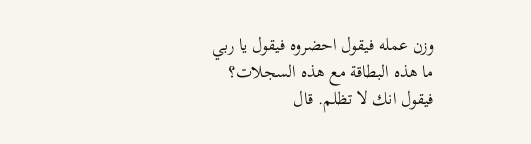وزن عمله فيقول احضروه فيقول يا ربي ما هذه البطاقة مع هذه السجلات؟ فيقول انك لا تظلم. قال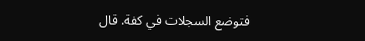فتوضع السجلات في كفة. قال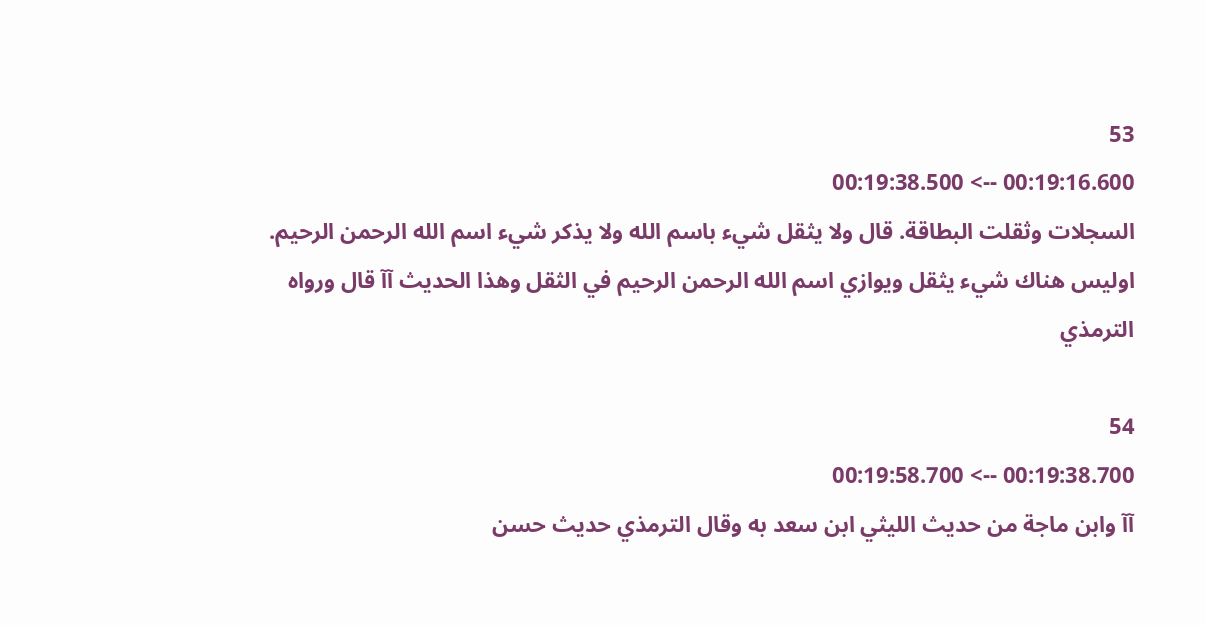53
00:19:16.600 --> 00:19:38.500
السجلات وثقلت البطاقة. قال ولا يثقل شيء باسم الله ولا يذكر شيء اسم الله الرحمن الرحيم. اوليس هناك شيء يثقل ويوازي اسم الله الرحمن الرحيم في الثقل وهذا الحديث آآ قال ورواه الترمذي

54
00:19:38.700 --> 00:19:58.700
آآ وابن ماجة من حديث الليثي ابن سعد به وقال الترمذي حديث حسن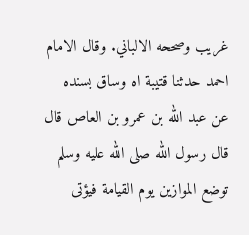غريب وصححه الالباني. وقال الامام احمد حدثنا قتيبة اه وساق بسنده عن عبد الله بن عمرو بن العاص قال قال رسول الله صلى الله عليه وسلم توضع الموازين يوم القيامة فيؤتى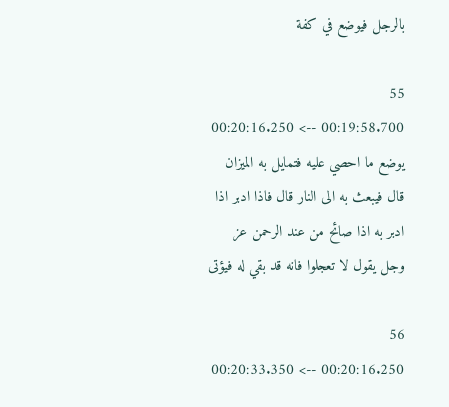بالرجل فيوضع في كفة

55
00:19:58.700 --> 00:20:16.250
يوضع ما احصي عليه فتمايل به الميزان قال فيبعث به الى النار قال فاذا ادبر اذا ادبر به اذا صائح من عند الرحمن عز وجل يقول لا تعجلوا فانه قد بقي له فيؤتى

56
00:20:16.250 --> 00:20:33.350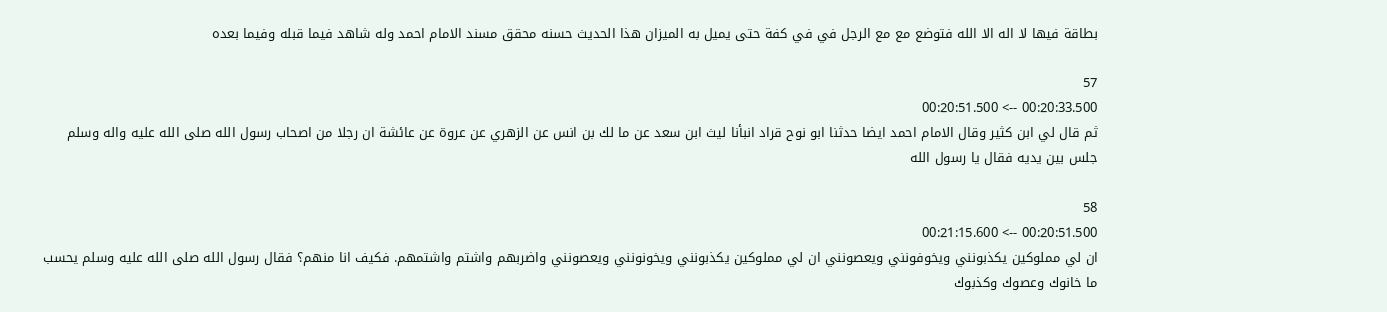بطاقة فيها لا اله الا الله فتوضع مع مع الرجل في في كفة حتى يميل به الميزان هذا الحديث حسنه محقق مسند الامام احمد وله شاهد فيما قبله وفيما بعده

57
00:20:33.500 --> 00:20:51.500
ثم قال لي ابن كثير وقال الامام احمد ايضا حدثنا ابو نوح قراد انبأنا ليث ابن سعد عن ما لك بن انس عن الزهري عن عروة عن عائشة ان رجلا من اصحاب رسول الله صلى الله عليه واله وسلم جلس بين يديه فقال يا رسول الله

58
00:20:51.500 --> 00:21:15.600
ان لي مملوكين يكذبونني ويخوفونني ويعصونني ان لي مملوكين يكذبونني ويخونونني ويعصونني واضربهم واشتم واشتمهم. فكيف انا منهم؟ فقال رسول الله صلى الله عليه وسلم يحسب ما خانوك وعصوك وكذبوك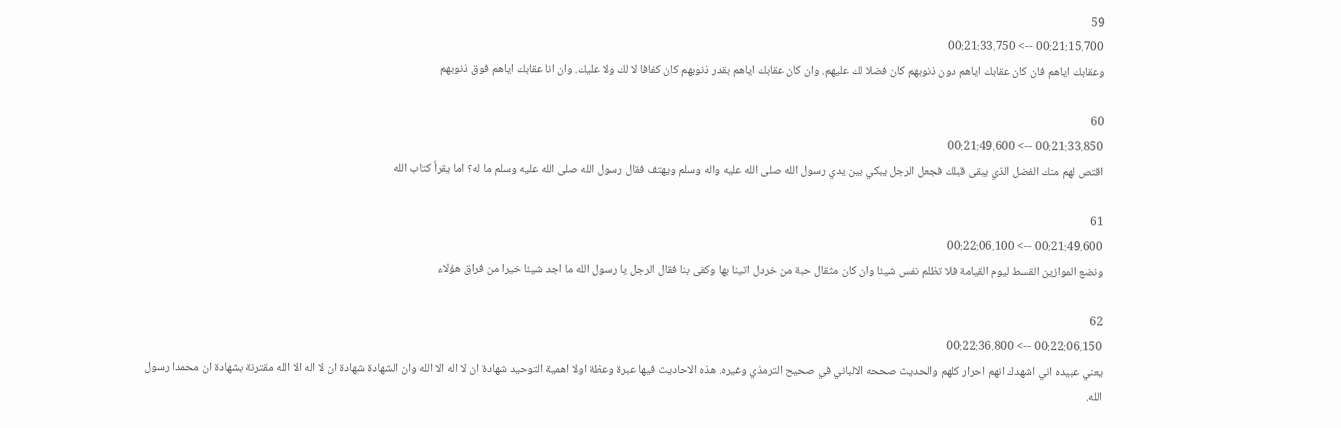59
00:21:15.700 --> 00:21:33.750
وعقابك اياهم فان كان عقابك اياهم دون ذنوبهم كان فضلا لك عليهم. وان كان عقابك اياهم بقدر ذنوبهم كان كفافا لا لك ولا عليك. وان انا عقابك اياهم فوق ذنوبهم

60
00:21:33.850 --> 00:21:49.600
اقتص لهم منك الفضل الذي يبقى قبلك فجعل الرجل يبكي بين يدي رسول الله صلى الله عليه واله وسلم ويهتف فقال رسول الله صلى الله عليه وسلم ما له؟ اما يقرأ كتاب الله

61
00:21:49.600 --> 00:22:06.100
ونضع الموازين القسط ليوم القيامة فلا تظلم نفس شيئا وان كان مثقال حبة من خردل اتينا بها وكفى بنا فقال الرجل يا رسول الله ما اجد شيئا خيرا من فراق هؤلاء

62
00:22:06.150 --> 00:22:36.800
يعني عبيده اني اشهدك انهم احرار كلهم والحديث صححه الالباني في صحيح الترمذي وغيره. هذه الاحاديث فيها عبرة وعظة اولا اهمية التوحيد شهادة ان لا اله الا الله وان الشهادة شهادة ان لا اله الا الله مقترنة بشهادة ان محمدا رسول الله.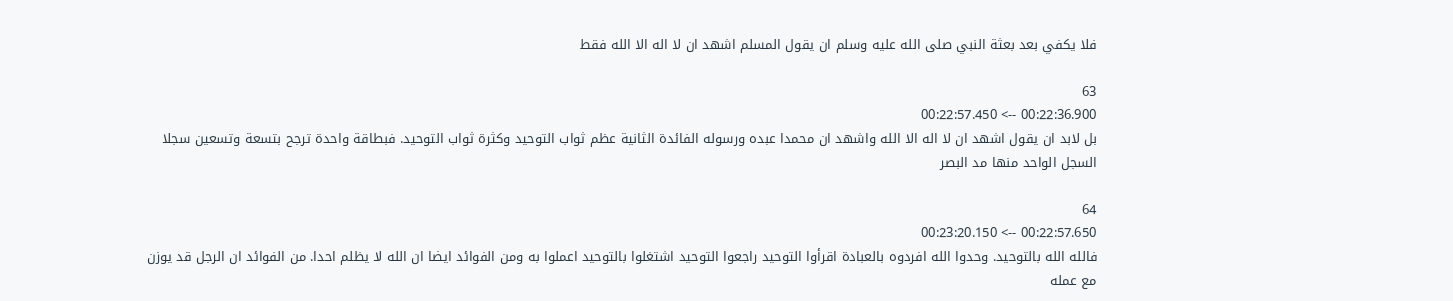فلا يكفي بعد بعثة النبي صلى الله عليه وسلم ان يقول المسلم اشهد ان لا اله الا الله فقط

63
00:22:36.900 --> 00:22:57.450
بل لابد ان يقول اشهد ان لا اله الا الله واشهد ان محمدا عبده ورسوله الفائدة الثانية عظم ثواب التوحيد وكثرة ثواب التوحيد. فبطاقة واحدة ترجح بتسعة وتسعين سجلا السجل الواحد منها مد البصر

64
00:22:57.650 --> 00:23:20.150
فالله الله بالتوحيد. وحدوا الله افردوه بالعبادة اقرأوا التوحيد راجعوا التوحيد اشتغلوا بالتوحيد اعملوا به ومن الفوائد ايضا ان الله لا يظلم احدا. من الفوائد ان الرجل قد يوزن مع عمله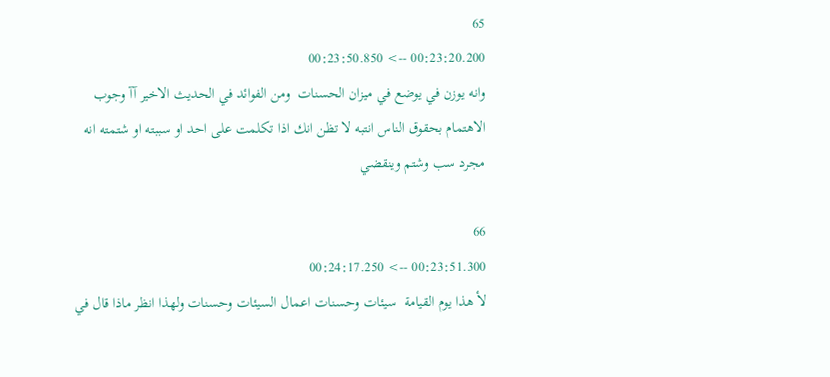65
00:23:20.200 --> 00:23:50.850
وانه يوزن في يوضع في ميزان الحسنات  ومن الفوائد في الحديث الاخير آآ وجوب الاهتمام بحقوق الناس انتبه لا تظن انك اذا تكلمت على احد او سببته او شتمته انه مجرد سب وشتم وينقضي

66
00:23:51.300 --> 00:24:17.250
لأ هذا يوم القيامة  سيئات وحسنات اعمال السيئات وحسنات ولهذا انظر ماذا قال في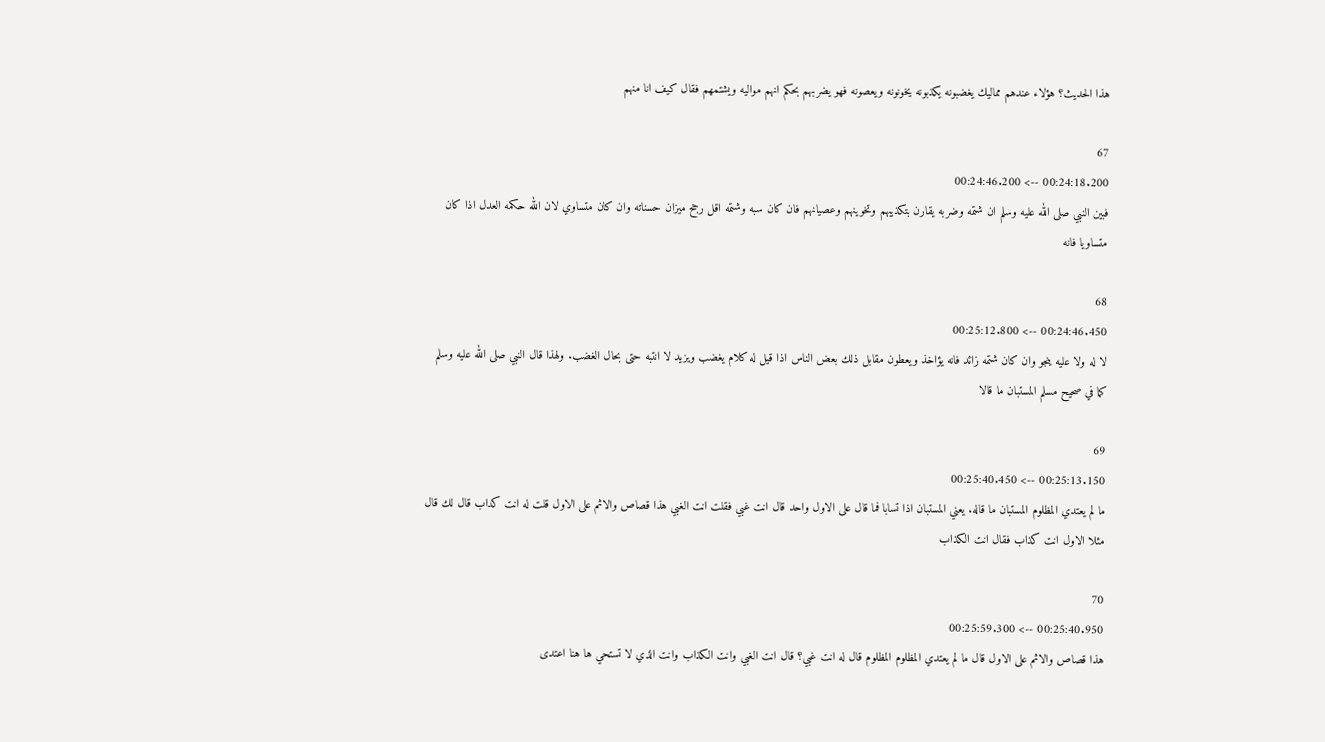هذا الحديث؟ هؤلاء عندهم مماليك يغضبونه يكذبونه يخونونه ويعصونه فهو يضربهم بحكم انهم مواليه ويشتمهم فقال كيف انا منهم

67
00:24:18.200 --> 00:24:46.200
فبين النبي صلى الله عليه وسلم ان شتمه وضربه يقارن بتكذيبهم وتخوينهم وعصيانهم فان كان سبه وشتمه اقل رجح ميزان حسناته وان كان متساوي لان الله حكمه العدل اذا كان متساويا فانه

68
00:24:46.450 --> 00:25:12.800
لا له ولا عليه ينجو وان كان شتمه زائد فانه يؤاخذ ويعطون مقابل ذلك بعض الناس اذا قيل له كلام يغضب ويزيد لا انتبه حتى بحال الغضب. ولهذا قال النبي صلى الله عليه وسلم كما في صحيح مسلم المستبان ما قالا

69
00:25:13.150 --> 00:25:40.450
ما لم يعتدي المظلوم المستبان ما قاله. يعني المستبان اذا تسابا فما قال على الاول واحد قال انت غبي فقلت انت الغبي هذا قصاص والاثم على الاول قلت له انت كداب قال لك قال مثلا الاول انت كذاب فقال انت الكذاب

70
00:25:40.950 --> 00:25:59.300
هذا قصاص والاثم على الاول قال ما لم يعتدي المظلوم المظلوم قال له انت غبي؟ قال انت الغبي وانت الكذاب وانت الذي لا تستحي ها هنا اعتدى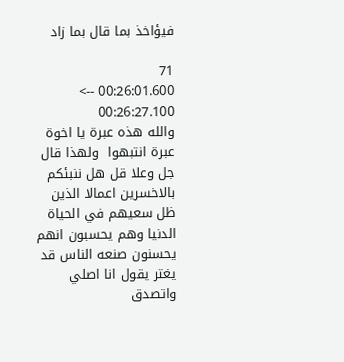فيؤاخذ بما قال بما زاد

71
00:26:01.600 --> 00:26:27.100
والله هذه عبرة يا اخوة عبرة انتبهوا  ولهذا قال جل وعلا قل هل ننبئكم بالاخسرين اعمالا الذين ظل سعيهم في الحياة الدنيا وهم يحسبون انهم يحسنون صنعه الناس قد يغتر يقول انا اصلي واتصدق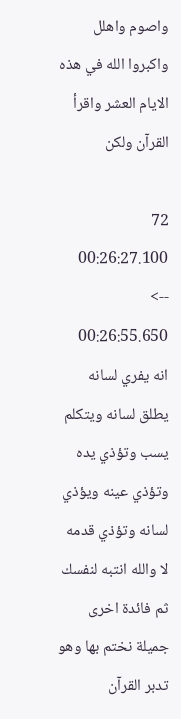واصوم واهلل واكبروا الله في هذه الايام العشر واقرأ القرآن ولكن

72
00:26:27.100 --> 00:26:55.650
انه يفري لسانه يطلق لسانه ويتكلم يسب وتؤذي يده وتؤذي عينه ويؤذي لسانه وتؤذي قدمه لا والله انتبه لنفسك ثم فائدة اخرى جميلة نختم بها وهو  تدبر القرآن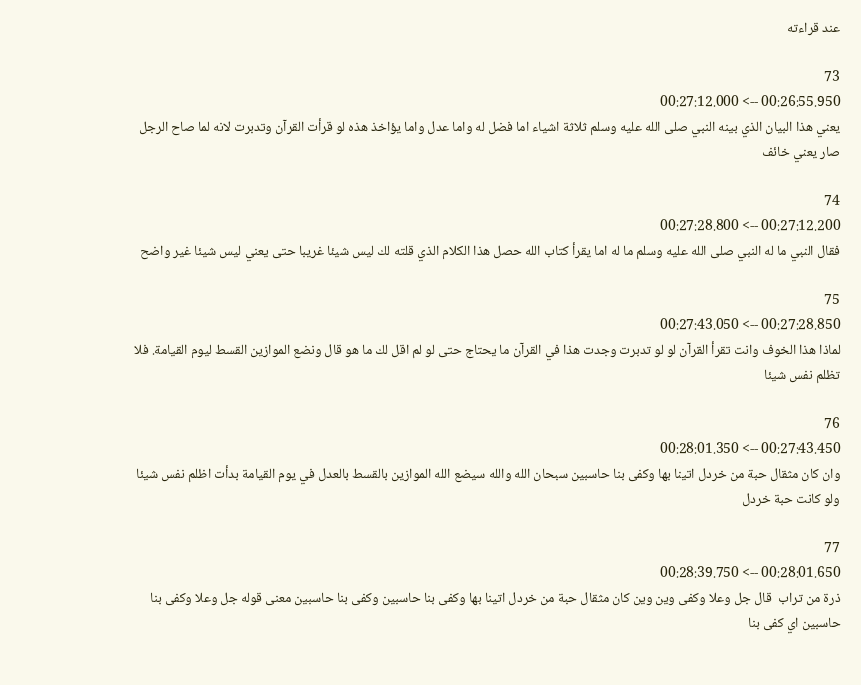عند قراءته

73
00:26:55.950 --> 00:27:12.000
يعني هذا البيان الذي بينه النبي صلى الله عليه وسلم ثلاثة اشياء اما فضل له واما عدل واما يؤاخذ هذه لو قرأت القرآن وتدبرت لانه لما صاح الرجل صار يعني خائف

74
00:27:12.200 --> 00:27:28.800
فقال النبي ما له النبي صلى الله عليه وسلم ما له اما يقرأ كتاب الله حصل هذا الكلام الذي قلته لك ليس شيئا غريبا حتى يعني ليس شيئا غير واضح

75
00:27:28.850 --> 00:27:43.050
لماذا هذا الخوف وانت تقرأ القرآن لو لو تدبرت وجدت هذا في القرآن ما يحتاج حتى لو لم اقل لك ما هو قال ونضع الموازين القسط ليوم القيامة. فلا تظلم نفس شيئا

76
00:27:43.450 --> 00:28:01.350
وان كان مثقال حبة من خردل اتينا بها وكفى بنا حاسبين سبحان الله والله سيضع الله الموازين بالقسط بالعدل في يوم القيامة بدأت اظلم نفس شيئا ولو كانت حبة خردل

77
00:28:01.650 --> 00:28:39.750
ذرة من تراب  قال جل وعلا وكفى وين وين كان مثقال حبة من خردل اتينا بها وكفى بنا حاسبين وكفى بنا حاسبين معنى قوله جل وعلا وكفى بنا حاسبين اي كفى بنا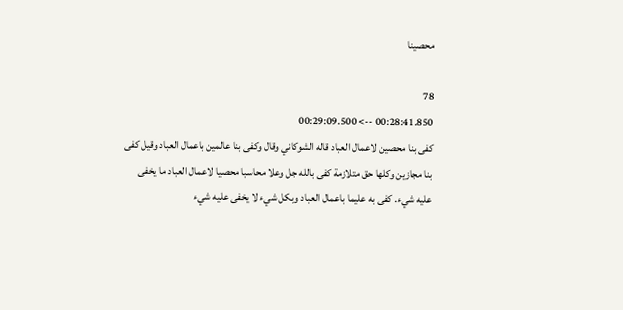محصينا

78
00:28:41.850 --> 00:29:09.500
كفى بنا محصين لاعمال العباد قاله الشوكاني وقال وكفى بنا عالمين باعمال العباد وقيل كفى بنا مجازين وكلها حق متلازمة كفى بالله جل وعلا محاسبا محصيا لاعمال العباد ما يخفى عليه شيء. كفى به عليما باعمال العباد وبكل شيء لا يخفى عليه شيء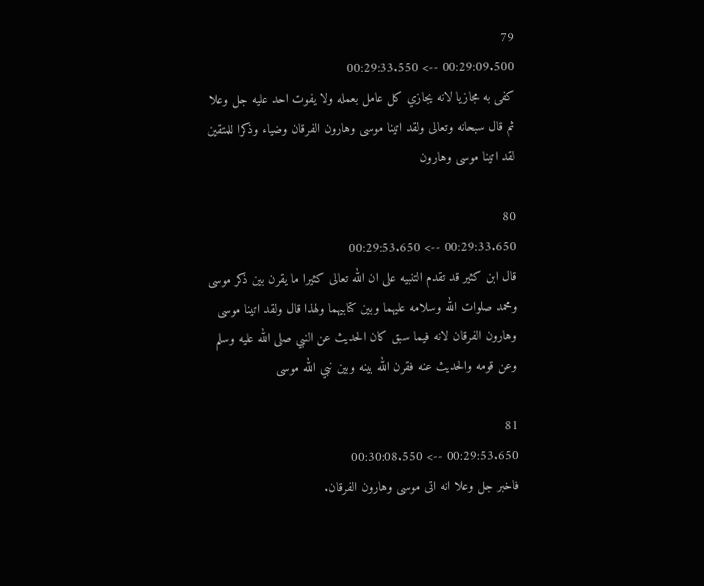79
00:29:09.500 --> 00:29:33.550
كفى به مجازيا لانه يجازي كل عامل بعمله ولا يفوت احد عليه جل وعلا  ثم قال سبحانه وتعالى ولقد اتينا موسى وهارون الفرقان وضياء وذكرا للمتقين لقد اتينا موسى وهارون

80
00:29:33.650 --> 00:29:53.650
قال ابن كثير قد تقدم التنبيه على ان الله تعالى كثيرا ما يقرن بين ذكر موسى ومحمد صلوات الله وسلامه عليهما وبين كتابيهما ولهذا قال ولقد اتينا موسى وهارون الفرقان لانه فيما سبق كان الحديث عن النبي صلى الله عليه وسلم وعن قومه والحديث عنه فقرن الله بينه وبين نبي الله موسى

81
00:29:53.650 --> 00:30:08.550
فاخبر جل وعلا انه اتى موسى وهارون الفرقان.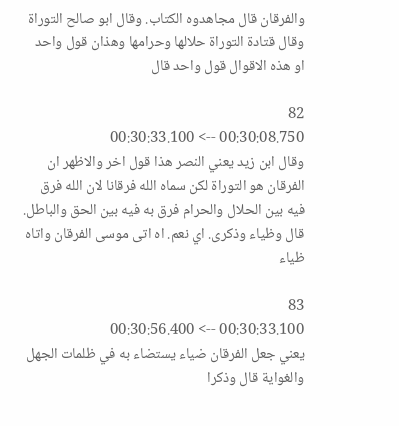والفرقان قال مجاهدوه الكتاب. وقال ابو صالح التوراة وقال قتادة التوراة حلالها وحرامها وهذان قول واحد او هذه الاقوال قول واحد قال

82
00:30:08.750 --> 00:30:33.100
وقال ابن زيد يعني النصر هذا قول اخر والاظهر ان الفرقان هو التوراة لكن سماه الله فرقانا لان الله فرق فيه بين الحلال والحرام فرق به فيه بين الحق والباطل. قال وظياء وذكرى. اي نعم. اه اتى موسى الفرقان واتاه ظياء

83
00:30:33.100 --> 00:30:56.400
يعني جعل الفرقان ضياء يستضاء به في ظلمات الجهل والغواية قال وذكرا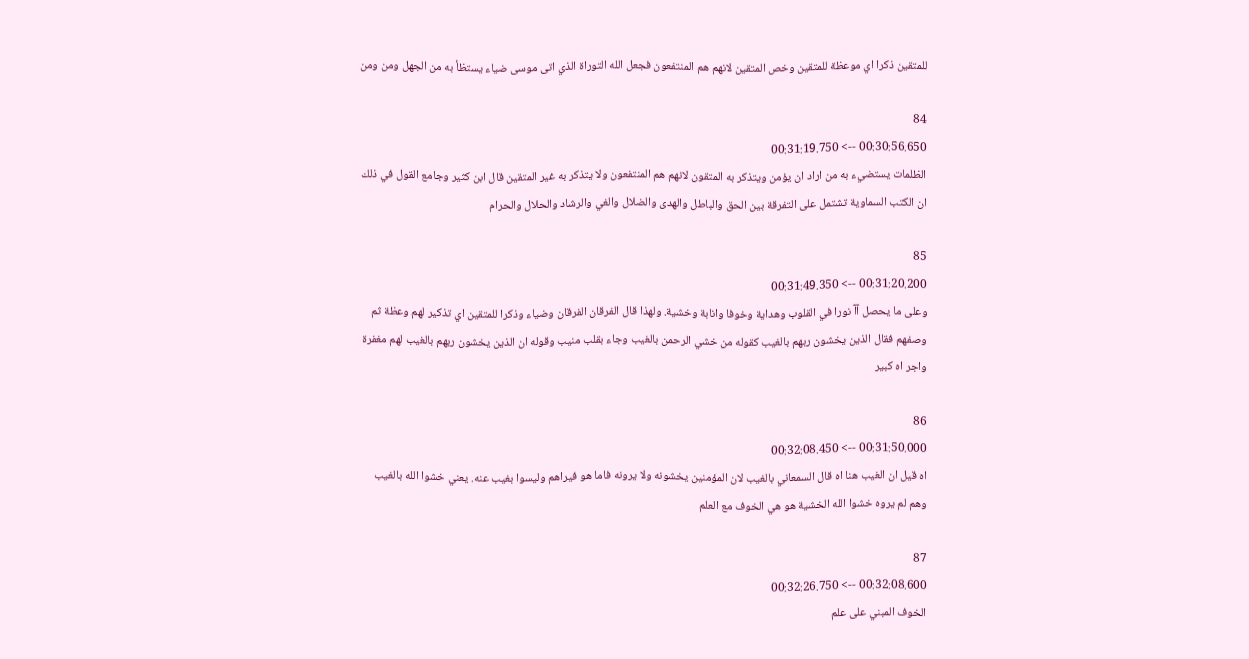للمتقين ذكرا اي موعظة للمتقين وخص المتقين لانهم هم المنتفعون فجعل الله التوراة الذي اتى موسى ضياء يستظأ به من الجهل ومن ومن

84
00:30:56.650 --> 00:31:19.750
الظلمات يستضيء به من اراد ان يؤمن ويتذكر به المتقون لانهم هم المنتفعون ولا يتذكر به غير المتقين قال ابن كثير وجامع القول في ذلك ان الكتب السماوية تشتمل على التفرقة بين الحق والباطل والهدى والضلال والغي والرشاد والحلال والحرام

85
00:31:20.200 --> 00:31:49.350
وعلى ما يحصل آآ نورا في القلوب وهداية وخوفا وانابة وخشية. ولهذا قال الفرقان الفرقان وضياء وذكرا للمتقين اي تذكير لهم وعظة ثم وصفهم فقال الذين يخشون ربهم بالغيب كقوله من خشي الرحمن بالغيب وجاء بقلب منيب وقوله ان الذين يخشون ربهم بالغيب لهم مغفرة واجر اه كبير

86
00:31:50.000 --> 00:32:08.450
اه قيل ان الغيب هنا اه قال السمعاني بالغيب لان المؤمنين يخشونه ولا يرونه فاما هو فيراهم وليسوا بغيب عنه. يعني خشوا الله بالغيب وهم لم يروه خشوا الله الخشية هو هي الخوف مع العلم

87
00:32:08.600 --> 00:32:26.750
الخوف المبني على علم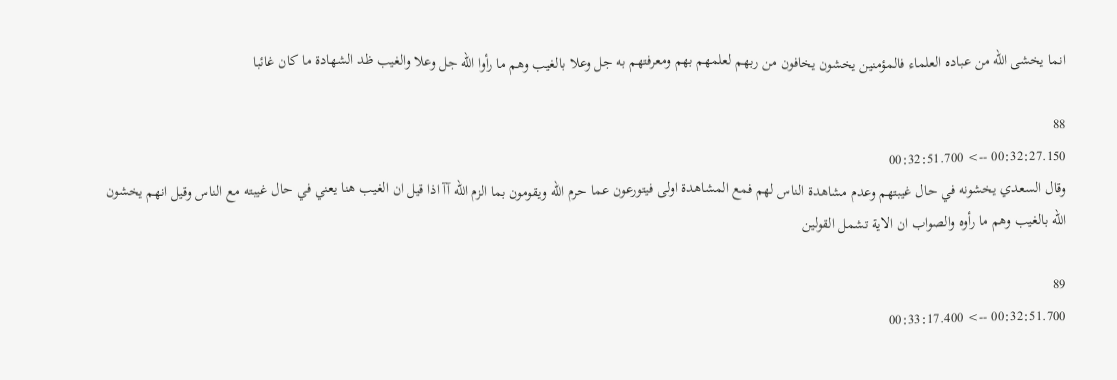انما يخشى الله من عباده العلماء فالمؤمنين يخشون يخافون من ربهم لعلمهم بهم ومعرفتهم به جل وعلا بالغيب وهم ما رأوا الله جل وعلا والغيب ظد الشهادة ما كان غائبا

88
00:32:27.150 --> 00:32:51.700
وقال السعدي يخشونه في حال غيبتهم وعدم مشاهدة الناس لهم فمع المشاهدة اولى فيتورعون عما حرم الله ويقومون بما الزم الله آآ اذا قيل ان الغيب هنا يعني في حال غيبته مع الناس وقيل انهم يخشون الله بالغيب وهم ما رأوه والصواب ان الاية تشمل القولين

89
00:32:51.700 --> 00:33:17.400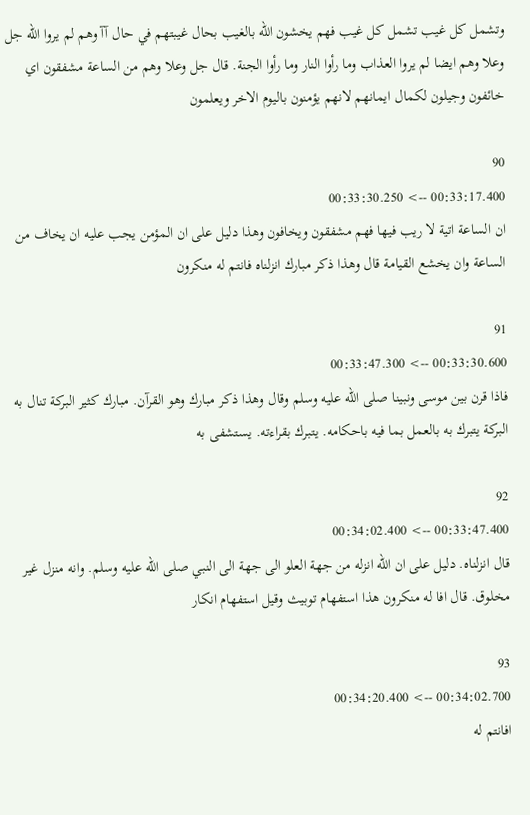وتشمل كل غيب تشمل كل غيب فهم يخشون الله بالغيب بحال غيبتهم في حال آآ وهم لم يروا الله جل وعلا وهم ايضا لم يروا العذاب وما رأوا النار وما رأوا الجنة. قال جل وعلا وهم من الساعة مشفقون اي خائفون وجيلون لكمال ايمانهم لانهم يؤمنون باليوم الاخر ويعلمون

90
00:33:17.400 --> 00:33:30.250
ان الساعة اتية لا ريب فيها فهم مشفقون ويخافون وهذا دليل على ان المؤمن يجب عليه ان يخاف من الساعة وان يخشع القيامة قال وهذا ذكر مبارك انزلناه فانتم له منكرون

91
00:33:30.600 --> 00:33:47.300
فاذا قرن بين موسى ونبينا صلى الله عليه وسلم وقال وهذا ذكر مبارك وهو القرآن. مبارك كثير البركة تنال به البركة يتبرك به بالعمل بما فيه باحكامه. يتبرك بقراءته. يستشفى به

92
00:33:47.400 --> 00:34:02.400
قال انزلناه. دليل على ان الله انزله من جهة العلو الى جهة الى النبي صلى الله عليه وسلم. وانه منزل غير مخلوق. قال افا له منكرون هذا استفهام توبيث وقيل استفهام انكار

93
00:34:02.700 --> 00:34:20.400
افانتم له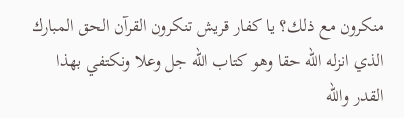منكرون مع ذلك؟ يا كفار قريش تنكرون القرآن الحق المبارك الذي انزله الله حقا وهو كتاب الله جل وعلا ونكتفي بهذا القدر والله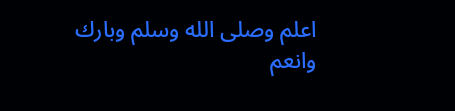اعلم وصلى الله وسلم وبارك وانعم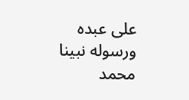على عبده ورسوله نبينا محمد